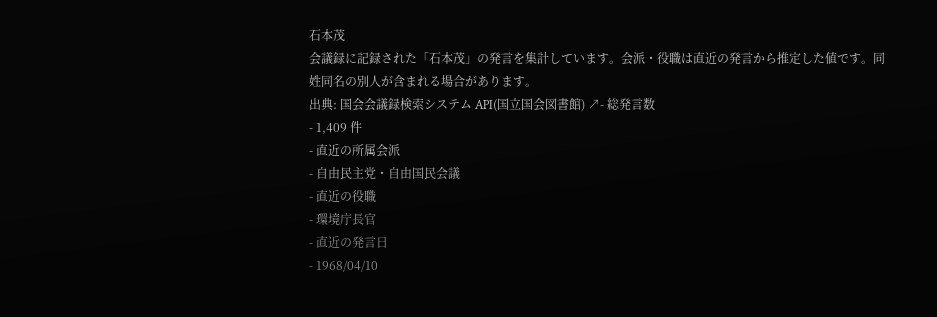石本茂
会議録に記録された「石本茂」の発言を集計しています。会派・役職は直近の発言から推定した値です。同姓同名の別人が含まれる場合があります。
出典: 国会会議録検索システム API(国立国会図書館) ↗- 総発言数
- 1,409 件
- 直近の所属会派
- 自由民主党・自由国民会議
- 直近の役職
- 環境庁長官
- 直近の発言日
- 1968/04/10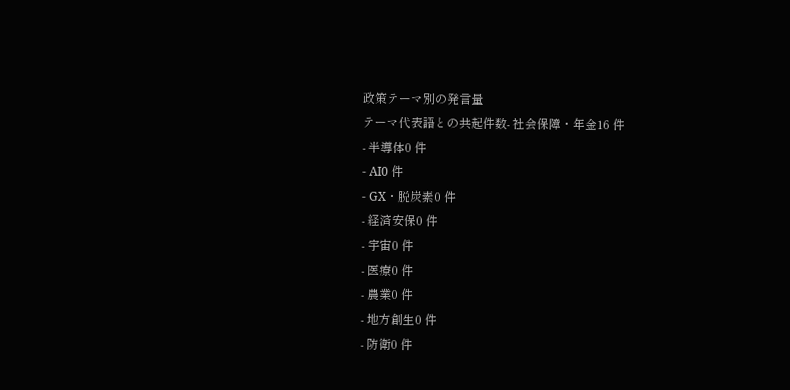政策テーマ別の発言量
テーマ代表語との共起件数- 社会保障・年金16 件
- 半導体0 件
- AI0 件
- GX・脱炭素0 件
- 経済安保0 件
- 宇宙0 件
- 医療0 件
- 農業0 件
- 地方創生0 件
- 防衛0 件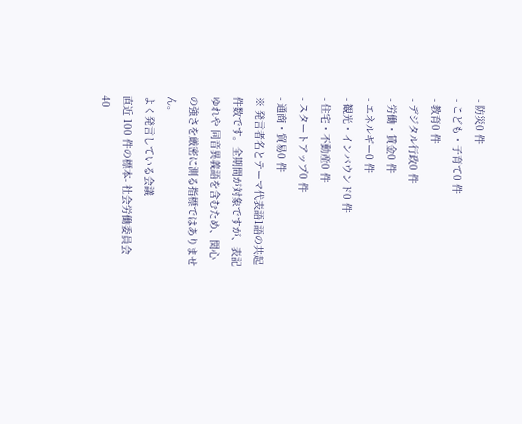- 防災0 件
- こども・子育て0 件
- 教育0 件
- デジタル行政0 件
- 労働・賃金0 件
- エネルギー0 件
- 観光・インバウンド0 件
- 住宅・不動産0 件
- スタートアップ0 件
- 通商・貿易0 件
※ 発言者名とテーマ代表語1語の共起件数です。全期間が対象ですが、表記ゆれや 同音異義語を含むため、関心の強さを厳密に測る指標ではありません。
よく発言している会議
直近 100 件の標本- 社会労働委員会40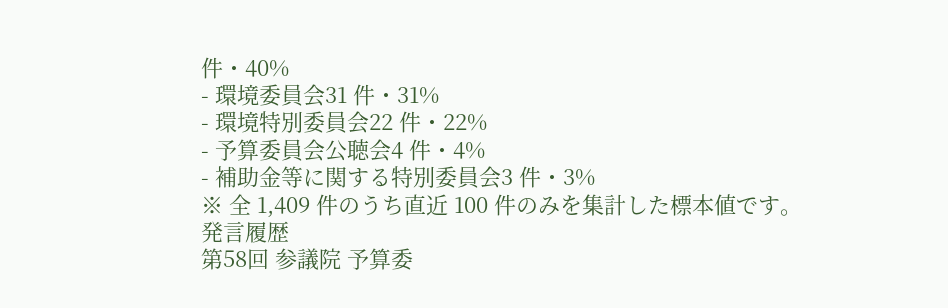件・40%
- 環境委員会31 件・31%
- 環境特別委員会22 件・22%
- 予算委員会公聴会4 件・4%
- 補助金等に関する特別委員会3 件・3%
※ 全 1,409 件のうち直近 100 件のみを集計した標本値です。
発言履歴
第58回 参議院 予算委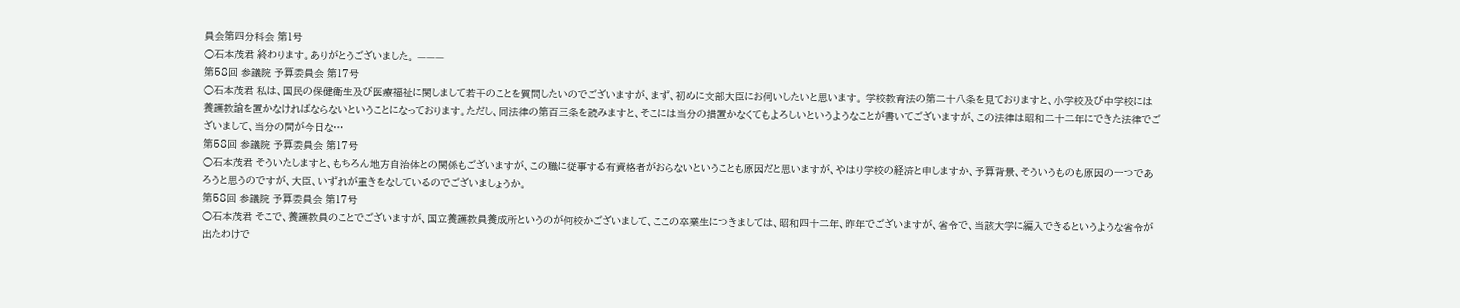員会第四分科会 第1号
○石本茂君 終わります。ありがとうございました。 ———
第58回 参議院 予算委員会 第17号
○石本茂君 私は、国民の保健衛生及び医療福祉に関しまして若干のことを質問したいのでございますが、まず、初めに文部大臣にお伺いしたいと思います。 学校教育法の第二十八条を見ておりますと、小学校及び中学校には養護教諭を置かなければならないということになっております。ただし、同法律の第百三条を読みますと、そこには当分の措置かなくてもよろしいというようなことが書いてございますが、この法律は昭和二十二年にできた法律でございまして、当分の間が今日な…
第58回 参議院 予算委員会 第17号
○石本茂君 そういたしますと、もちろん地方自治体との関係もございますが、この職に従事する有資格者がおらないということも原因だと思いますが、やはり学校の経済と申しますか、予算背景、そういうものも原因の一つであろうと思うのですが、大臣、いずれが重きをなしているのでございましょうか。
第58回 参議院 予算委員会 第17号
○石本茂君 そこで、養護教員のことでございますが、国立養護教員養成所というのが何校かございまして、ここの卒業生につきましては、昭和四十二年、昨年でございますが、省令で、当該大学に編入できるというような省令が出たわけで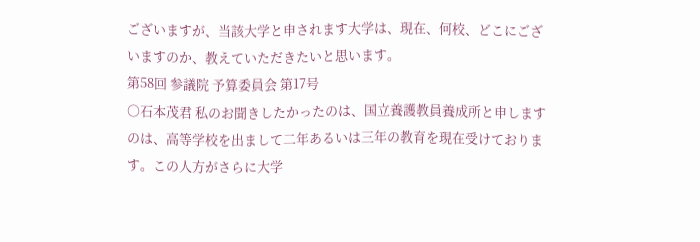ございますが、当該大学と申されます大学は、現在、何校、どこにございますのか、教えていただきたいと思います。
第58回 参議院 予算委員会 第17号
○石本茂君 私のお聞きしたかったのは、国立養護教員養成所と申しますのは、高等学校を出まして二年あるいは三年の教育を現在受けております。この人方がさらに大学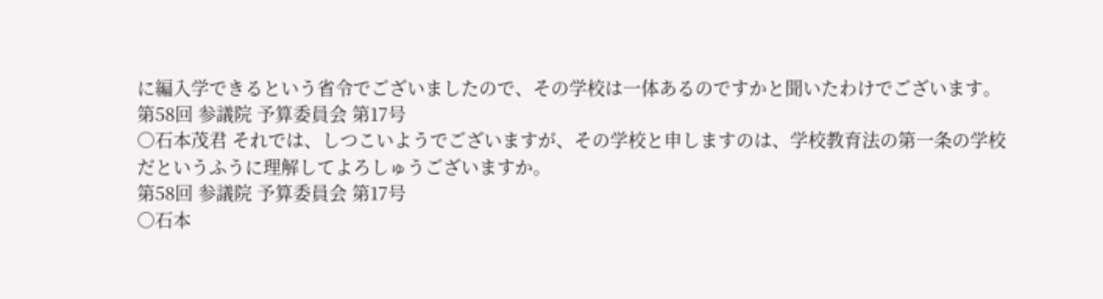に編入学できるという省令でございましたので、その学校は一体あるのですかと聞いたわけでございます。
第58回 参議院 予算委員会 第17号
○石本茂君 それでは、しつこいようでございますが、その学校と申しますのは、学校教育法の第一条の学校だというふうに理解してよろしゅうございますか。
第58回 参議院 予算委員会 第17号
○石本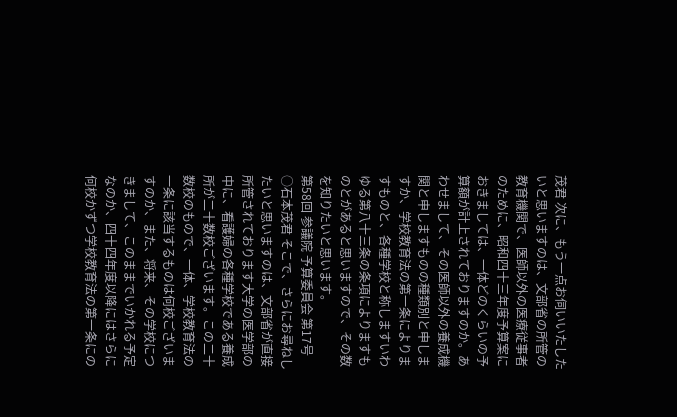茂君 次に、もう一点お伺いいたしたいと思いますのは、文部省の所管の教育機関で、医師以外の医療従事者のために、昭和四十三年度予算案におきましては、一体どのくらいの予算額が計上されておりますのか。あわせまして、その医師以外の養成機関と申しますものの種類別と申しますか、学校教育法の第一条によりますものと、各種学校と称しますいわゆる第八十三条の条項によりますものとがあると思いますので、その数を知りたいと思います。
第58回 参議院 予算委員会 第17号
○石本茂君 そこで、さらにお尋ねしたいと思いますのは、文部省が直接所管されております大学の医学部の中に、看護婦の各種学校である養成所が二十数校ございます。この二十数校のもので、一体、学校教育法の一条に該当するものは何校ございますのか、また、将来、その学校につきまして、このままでいかれる予定なのか、四十四年度以降にはさらに何校かずつ学校教育法の第一条にの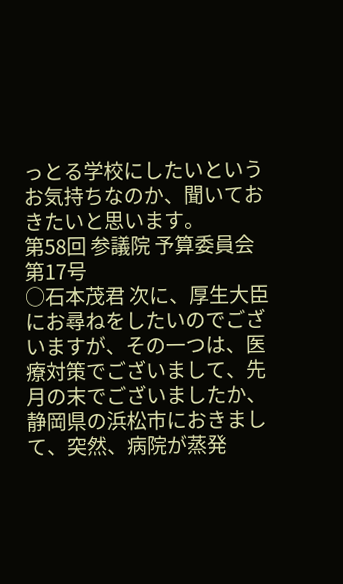っとる学校にしたいというお気持ちなのか、聞いておきたいと思います。
第58回 参議院 予算委員会 第17号
○石本茂君 次に、厚生大臣にお尋ねをしたいのでございますが、その一つは、医療対策でございまして、先月の末でございましたか、静岡県の浜松市におきまして、突然、病院が蒸発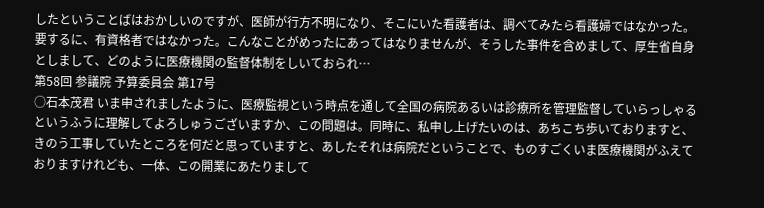したということばはおかしいのですが、医師が行方不明になり、そこにいた看護者は、調べてみたら看護婦ではなかった。要するに、有資格者ではなかった。こんなことがめったにあってはなりませんが、そうした事件を含めまして、厚生省自身としまして、どのように医療機関の監督体制をしいておられ…
第58回 参議院 予算委員会 第17号
○石本茂君 いま申されましたように、医療監視という時点を通して全国の病院あるいは診療所を管理監督していらっしゃるというふうに理解してよろしゅうございますか、この問題は。同時に、私申し上げたいのは、あちこち歩いておりますと、きのう工事していたところを何だと思っていますと、あしたそれは病院だということで、ものすごくいま医療機関がふえておりますけれども、一体、この開業にあたりまして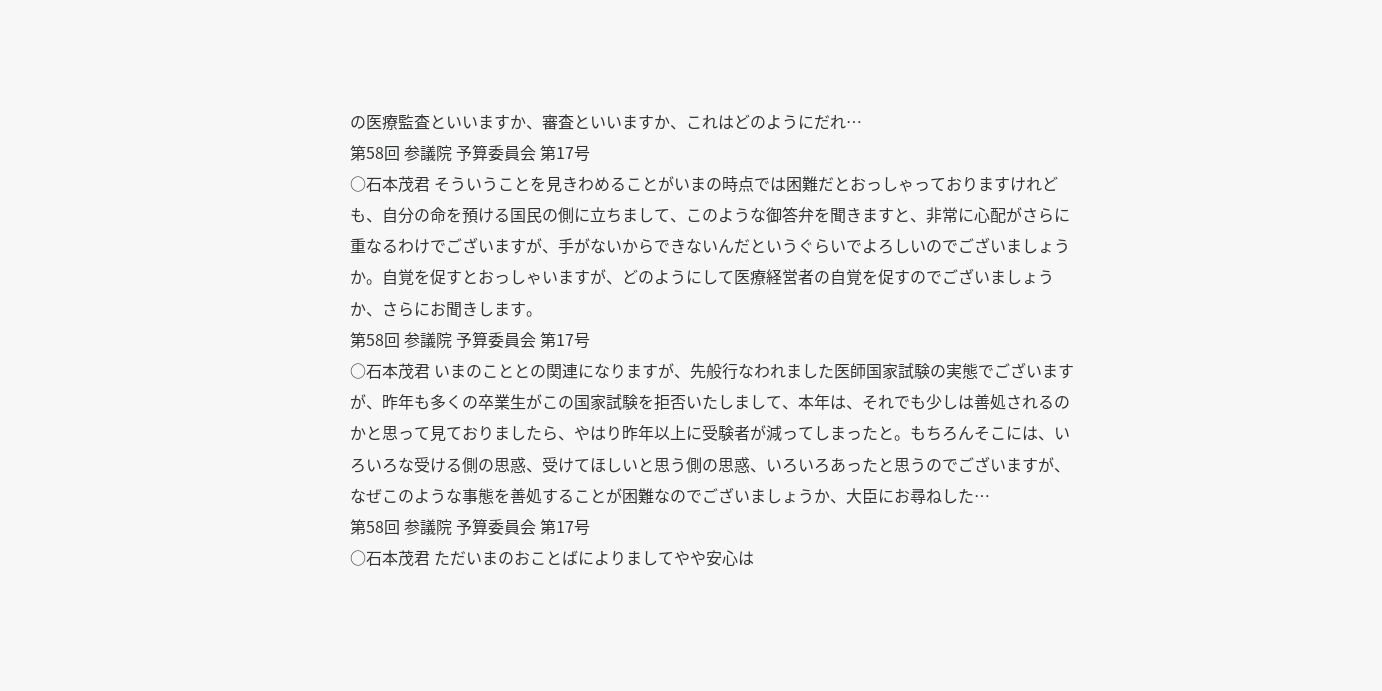の医療監査といいますか、審査といいますか、これはどのようにだれ…
第58回 参議院 予算委員会 第17号
○石本茂君 そういうことを見きわめることがいまの時点では困難だとおっしゃっておりますけれども、自分の命を預ける国民の側に立ちまして、このような御答弁を聞きますと、非常に心配がさらに重なるわけでございますが、手がないからできないんだというぐらいでよろしいのでございましょうか。自覚を促すとおっしゃいますが、どのようにして医療経営者の自覚を促すのでございましょうか、さらにお聞きします。
第58回 参議院 予算委員会 第17号
○石本茂君 いまのこととの関連になりますが、先般行なわれました医師国家試験の実態でございますが、昨年も多くの卒業生がこの国家試験を拒否いたしまして、本年は、それでも少しは善処されるのかと思って見ておりましたら、やはり昨年以上に受験者が減ってしまったと。もちろんそこには、いろいろな受ける側の思惑、受けてほしいと思う側の思惑、いろいろあったと思うのでございますが、なぜこのような事態を善処することが困難なのでございましょうか、大臣にお尋ねした…
第58回 参議院 予算委員会 第17号
○石本茂君 ただいまのおことばによりましてやや安心は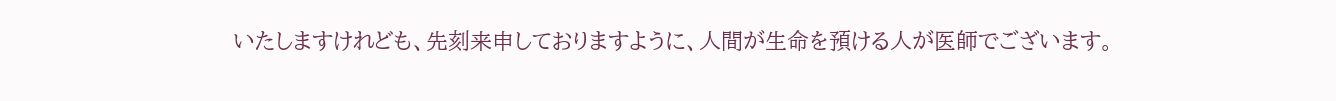いたしますけれども、先刻来申しておりますように、人間が生命を預ける人が医師でございます。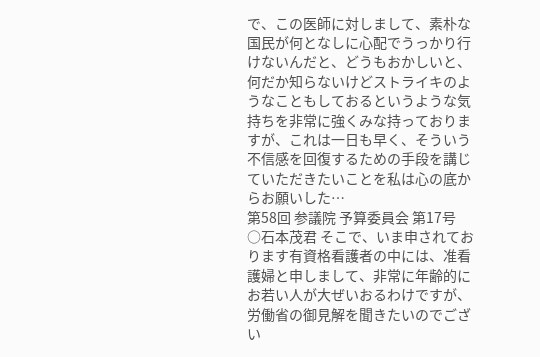で、この医師に対しまして、素朴な国民が何となしに心配でうっかり行けないんだと、どうもおかしいと、何だか知らないけどストライキのようなこともしておるというような気持ちを非常に強くみな持っておりますが、これは一日も早く、そういう不信感を回復するための手段を講じていただきたいことを私は心の底からお願いした…
第58回 参議院 予算委員会 第17号
○石本茂君 そこで、いま申されております有資格看護者の中には、准看護婦と申しまして、非常に年齢的にお若い人が大ぜいおるわけですが、労働省の御見解を聞きたいのでござい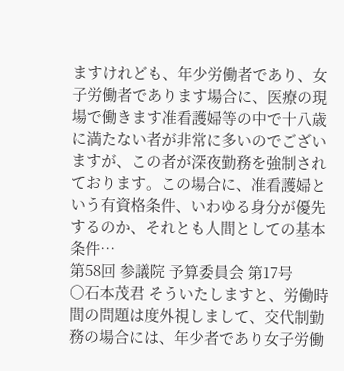ますけれども、年少労働者であり、女子労働者であります場合に、医療の現場で働きます准看護婦等の中で十八歳に満たない者が非常に多いのでございますが、この者が深夜勤務を強制されております。この場合に、准看護婦という有資格条件、いわゆる身分が優先するのか、それとも人間としての基本条件…
第58回 参議院 予算委員会 第17号
○石本茂君 そういたしますと、労働時間の問題は度外視しまして、交代制勤務の場合には、年少者であり女子労働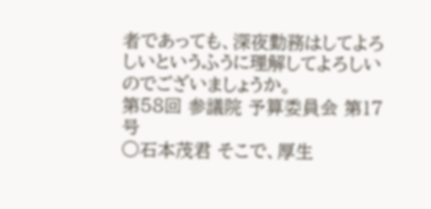者であっても、深夜勤務はしてよろしいというふうに理解してよろしいのでございましょうか。
第58回 参議院 予算委員会 第17号
○石本茂君 そこで、厚生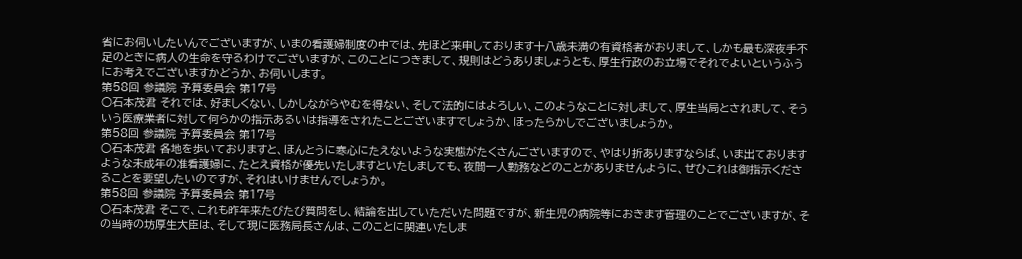省にお伺いしたいんでございますが、いまの看護婦制度の中では、先ほど来申しております十八歳未満の有資格者がおりまして、しかも最も深夜手不足のときに病人の生命を守るわけでございますが、このことにつきまして、規則はどうありましょうとも、厚生行政のお立場でそれでよいというふうにお考えでございますかどうか、お伺いします。
第58回 参議院 予算委員会 第17号
○石本茂君 それでは、好ましくない、しかしながらやむを得ない、そして法的にはよろしい、このようなことに対しまして、厚生当局とされまして、そういう医療業者に対して何らかの指示あるいは指導をされたことございますでしょうか、ほったらかしでございましょうか。
第58回 参議院 予算委員会 第17号
○石本茂君 各地を歩いておりますと、ほんとうに寒心にたえないような実態がたくさんございますので、やはり折ありますならば、いま出ておりますような未成年の准看護婦に、たとえ資格が優先いたしますといたしましても、夜間一人勤務などのことがありませんように、ぜひこれは御指示くださることを要望したいのですが、それはいけませんでしょうか。
第58回 参議院 予算委員会 第17号
○石本茂君 そこで、これも昨年来たびたび質問をし、結論を出していただいた問題ですが、新生児の病院等におきます管理のことでございますが、その当時の坊厚生大臣は、そして現に医務局長さんは、このことに関連いたしま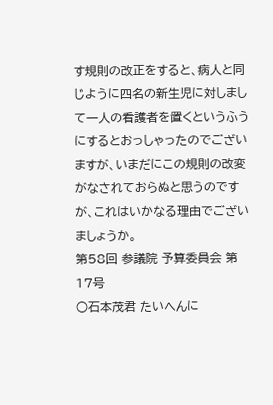す規則の改正をすると、病人と同じように四名の新生児に対しまして一人の看護者を置くというふうにするとおっしゃったのでございますが、いまだにこの規則の改変がなされておらぬと思うのですが、これはいかなる理由でございましょうか。
第58回 参議院 予算委員会 第17号
○石本茂君 たいへんに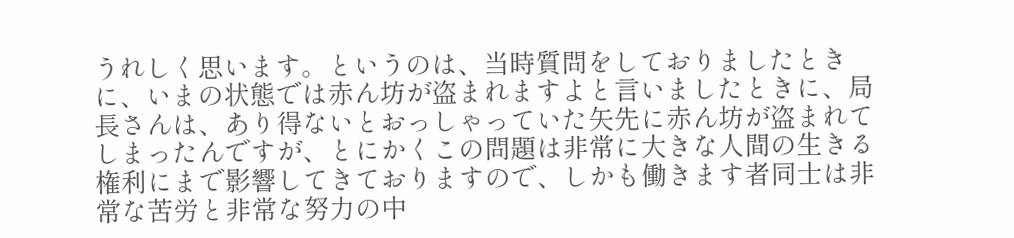うれしく思います。というのは、当時質問をしておりましたときに、いまの状態では赤ん坊が盗まれますよと言いましたときに、局長さんは、あり得ないとおっしゃっていた矢先に赤ん坊が盗まれてしまったんですが、とにかくこの問題は非常に大きな人間の生きる権利にまで影響してきておりますので、しかも働きます者同士は非常な苦労と非常な努力の中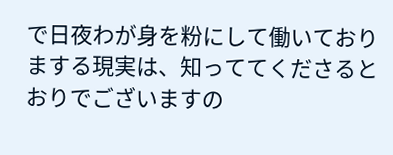で日夜わが身を粉にして働いておりまする現実は、知っててくださるとおりでございますの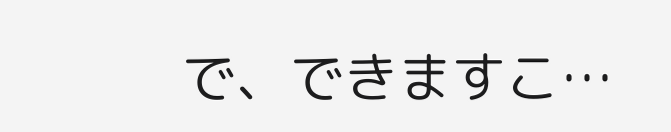で、できますこ…